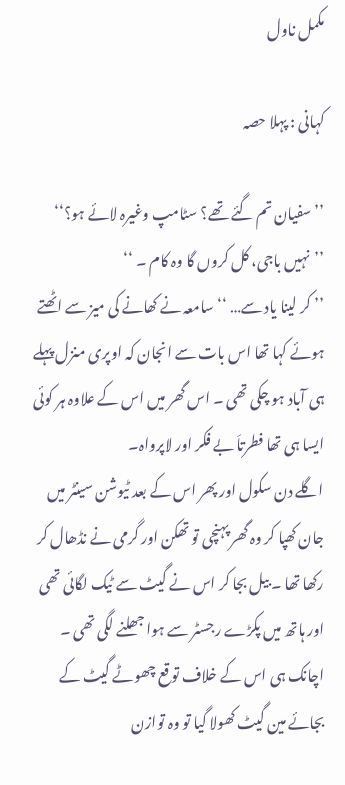مکمل ناول

کہانی : پہلا حصہ

’’سفیان تم گئے تھے؟ سٹامپ وغیرہ لائے ہو؟‘‘
’’نہیں باجی، کل کروں گا وہ کام ۔ ‘‘
’’ کر لینا یاد سے… ‘‘سامعہ نے کھانے کی میز سے اٹھتے ہوئے کہا تھا اس بات سے انجان کہ اوپری منزل پہلے ہی آباد ہو چکی تھی ۔ اس گھر میں اس کے علاوہ ہر کوئی ایسا ہی تھا فطرتاَ بے فکر اور لاپرواہ۔
اگلے دن سکول اور پھر اس کے بعد ٹیوشن سینٹر میں جان کھپا کر وہ گھر پہنچی تو تھکن اور گرمی نے نڈھال کر رکھا تھا ۔ بیل بجا کر اس نے گیٹ سے ٹیک لگائی تھی اور ہاتھ میں پکڑے رجسٹر سے ہوا جھلنے لگی تھی ۔ اچانک ہی اس کے خلاف توقع چھوٹے گیٹ کے بجائے مین گیٹ کھولا گیا تو وہ توازن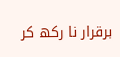برقرار نا رکھ کر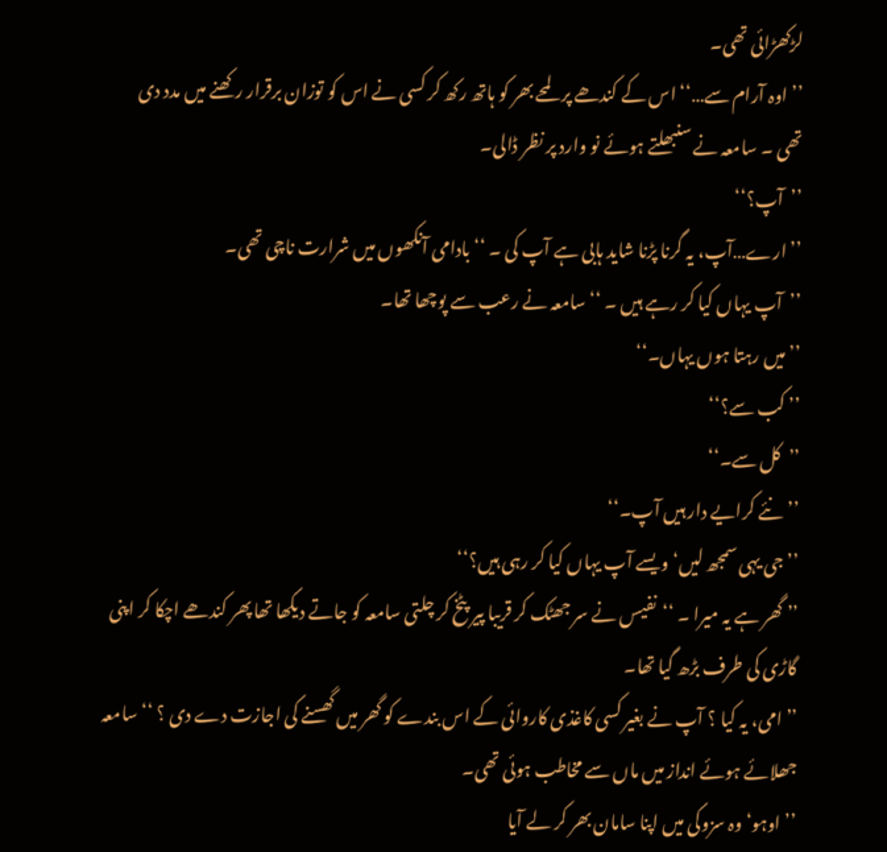لڑکھڑائی تھی۔
’’ اوہ آرام سے…‘‘ اس کے کندھے پر لمحے بھر کو ہاتھ رکھ کر کسی نے اس کو توزان برقرار رکھنے میں مدد دی تھی ۔ سامعہ نے سنبھلتے ہوئے نو وارد پر نظر ڈالی۔
’’آپ؟‘‘
’’ ارے…آپ، یہ گرنا پڑنا شاید ہابی ہے آپ کی ۔ ‘‘ بادامی آنکھوں میں شرارت ناچی تھی۔
’’آپ یہاں کیا کر رہے ہیں ۔ ‘‘ سامعہ نے رعب سے پوچھا تھا۔
’’ میں رہتا ہوں یہاں۔‘‘
’’ کب سے؟‘‘
’’کل سے۔‘‘
’’نئے کرایے دار ہیں آپ۔‘‘
’’ جی یہی سمجھ لیں‘ ویسے آپ یہاں کیا کر رہی ہیں؟‘‘
’’ گھر ہے یہ میرا ۔ ‘‘نفیس نے سر جھٹک کر قریبا پیر پٹخ کر چلتی سامعہ کو جاتے دیکھا تھا پھر کندھے اچکا کر اپنی گاڑی کی طرف بڑھ گیا تھا۔
’’ امی، یہ کیا ؟ آپ نے بغیر کسی کاغذی کاروائی کے اس بندے کو گھر میں گھسنے کی اجازت دے دی ؟ ‘‘سامعہ جھلائے ہوئے انداز میں ماں سے مخاطب ہوئی تھی۔
’’اوہو‘ وہ سزوکی میں اپنا سامان بھر کر لے آیا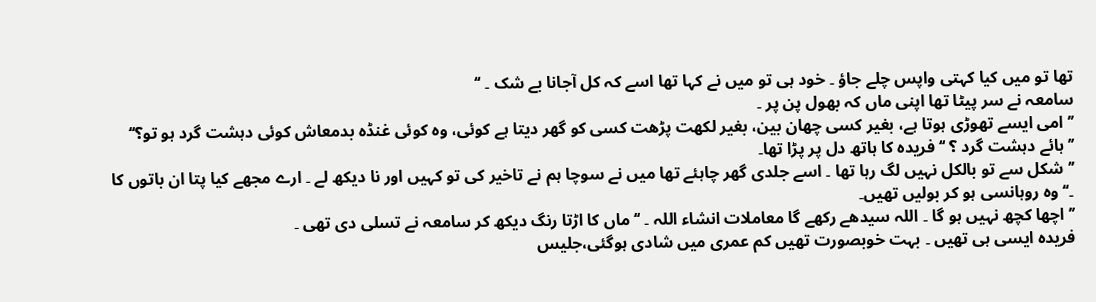تھا تو میں کیا کہتی واپس چلے جاؤ ۔ خود ہی تو میں نے کہا تھا اسے کہ کل آجانا بے شک ۔ ‘‘
سامعہ نے سر پیٹا تھا اپنی ماں کہ بھول پن پر ۔
’’امی ایسے تھوڑی ہوتا ہے، بغیر کسی چھان بین، بغیر لکھت پڑھت کسی کو گھر دیتا ہے کوئی، وہ کوئی غنڈہ بدمعاش کوئی دہشت گرد ہو تو؟‘‘
’’ ہائے دہشت گرد ؟ ‘‘ فریدہ کا ہاتھ دل پر پڑا تھا۔
’’شکل سے تو بالکل نہیں لگ رہا تھا ۔ اسے جلدی گھر چاہئے تھا میں نے سوچا ہم نے تاخیر کی تو کہیں اور نا دیکھ لے ۔ ارے مجھے کیا پتا ان باتوں کا ۔‘‘ وہ روہانسی ہو کر بولیں تھیں۔
’’ اچھا کچھ نہیں ہو گا ۔ اللہ سیدھے رکھے گا معاملات انشاء اللہ ۔ ‘‘ ماں کا اڑتا رنگ دیکھ کر سامعہ نے تسلی دی تھی ۔
فریدہ ایسی ہی تھیں ۔ بہت خوبصورت تھیں کم عمری میں شادی ہوگئی،جلیس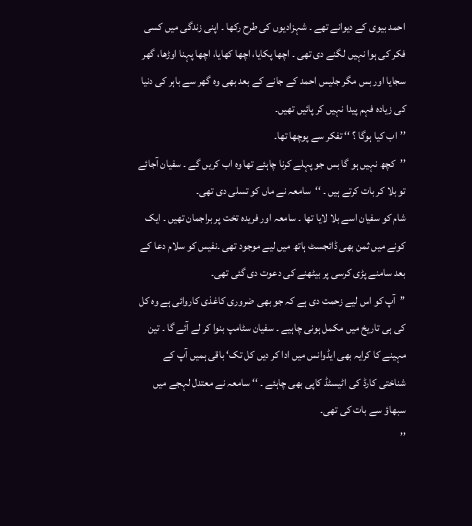احمد بیوی کے دیوانے تھے ۔ شہزادیوں کی طرح رکھا ۔ اپنی زندگی میں کسی فکر کی ہوا نہیں لگنے دی تھی ۔ اچھا پکایا، اچھا کھایا، اچھا پہنا اوڑھا، گھر سجایا اور بس مگر جلیس احمد کے جانے کے بعد بھی وہ گھر سے باہر کی دنیا کی زیادہ فہم پیدا نہیں کر پائیں تھیں۔
’’اب کیا ہوگا ؟ ‘‘ تفکر سے پوچھا تھا۔
’’کچھ نہیں ہو گا بس جو پہلے کرنا چاہئے تھا وہ اب کریں گے ۔ سفیان آجائے تو بلا کر بات کرتے ہیں ۔ ‘‘سامعہ نے ماں کو تسلی دی تھی۔
شام کو سفیان اسے بلا لایا تھا ۔ سامعہ اور فریدہ تخت پر براجمان تھیں ۔ ایک کونے میں ثمن بھی ڈائجسٹ ہاتھ میں لیے موجود تھی ۔نفیس کو سلام دعا کے بعد سامنے پڑی کرسی پر بیٹھنے کی دعوت دی گئی تھی۔
’’آپ کو اس لیے زحمت دی ہے کہ جو بھی ضروری کاغذی کاروائی ہے وہ کل کی ہی تاریخ میں مکمل ہونی چاہیے ۔ سفیان سٹامپ بنوا کر لے آئے گا ۔ تین مہینے کا کرایہ بھی ایڈوانس میں ادا کر دیں کل تک‘ باقی ہمیں آپ کے شناختی کارڈ کی اٹیسٹڈ کاپی بھی چاہئے ۔ ‘‘ سامعہ نے معتدل لہجے میں سبھاؤ سے بات کی تھی۔
’’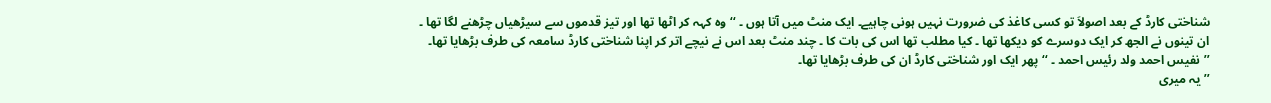شناختی کارڈ کے بعد اصولاَ تو کسی کاغذ کی ضرورت نہیں ہونی چاہیے۔ ایک منٹ میں آتا ہوں ۔ ‘‘ وہ کہہ کر اٹھا تھا اور تیز قدموں سے سیڑھیاں چڑھنے لگا تھا ۔
ان تینوں نے الجھ کر ایک دوسرے کو دیکھا تھا ۔ کیا مطلب تھا اس کی بات کا ۔ چند منٹ بعد اس نے نیچے اتر کر اپنا شناختی کارڈ سامعہ کی طرف بڑھایا تھا۔
’’نفیس احمد ولد رئیس احمد ۔ ‘‘ پھر ایک اور شناختی کارڈ ان کی طرف بڑھایا تھا۔
’’یہ میری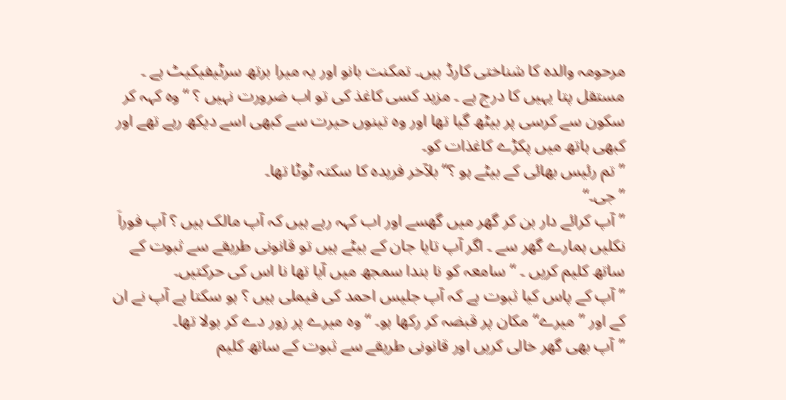مرحومہ والدہ کا شناختی کارڈ ہیں۔ تمکنت بانو اور یہ میرا برتھ سرٹیفیکیٹ ہے ۔ مستقل پتا یہیں کا درج ہے ۔ مزید کسی کاغذ کی تو اب ضرورت نہیں ؟ ‘‘ وہ کہہ کر سکون سے کرسی پر بیٹھ گیا تھا اور وہ تینوں حیرت سے کبھی اسے دیکھ رہے تھے اور کبھی ہاتھ میں پکڑے کاغذات کو۔
’’تم رئیس بھائی کے بیٹے ہو ؟‘‘ بلآخر فریدہ کا سکتہ ٹوٹا تھا۔
’’ جی۔‘‘
’’ آپ کرائے دار بن کر گھر میں گھسے اور اب کہہ رہے ہیں کہ آپ مالک ہیں ؟ آپ فوراَ نکلیں ہمارے گھر سے ۔ اگر آپ تایا جان کے بیٹے ہیں تو قانونی طریقے سے ثبوت کے ساتھ کلیم کریں ۔ ‘‘ سامعہ کو نا بندا سمجھ میں آیا تھا نا اس کی حرکتیں۔
’’ آپ کے پاس کیا ثبوت ہے کہ آپ جلیس احمد کی فیملی ہیں ؟ ہو سکتا ہے آپ نے ان کے اور ’’میرے‘‘ مکان پر قبضہ کر رکھا ہو۔ ‘‘ وہ میرے پر زور دے کر بولا تھا۔
’’آپ بھی گھر خالی کریں اور قانونی طریقے سے ثبوت کے ساتھ کلیم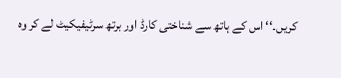کریں۔‘‘ اس کے ہاتھ سے شناختی کارڈ اور برتھ سرٹیفیکیٹ لے کر وہ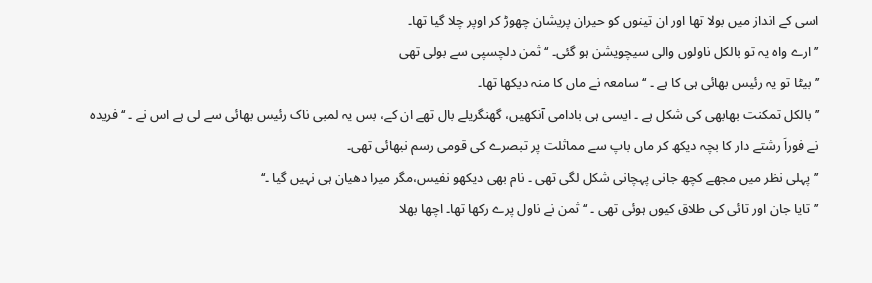اسی کے انداز میں بولا تھا اور ان تینوں کو حیران پریشان چھوڑ کر اوپر چلا گیا تھا۔
’’ ارے واہ یہ تو بالکل ناولوں والی سیچویشن ہو گئی۔ ‘‘ ثمن دلچسپی سے بولی تھی
’’ بیٹا تو یہ رئیس بھائی ہی کا ہے ۔ ‘‘ سامعہ نے ماں کا منہ دیکھا تھا۔
’’ بالکل تمکنت بھابھی کی شکل ہے ۔ ایسی ہی بادامی آنکھیں، گھنگریلے بال تھے ان کے، بس یہ لمبی ناک رئیس بھائی سے لی ہے اس نے ۔ ‘‘ فریدہ نے فوراَ رشتے دار کا بچہ دیکھ کر ماں باپ سے مماثلت پر تبصرے کی قومی رسم نبھائی تھی۔
’’پہلی نظر میں مجھے کچھ جانی پہچانی شکل لگی تھی ۔ نام بھی دیکھو نفیس،مگر میرا دھیان ہی نہیں گیا ۔‘‘
’’تایا جان اور تائی کی طلاق کیوں ہوئی تھی ۔ ‘‘ ثمن نے ناول پرے رکھا تھا۔ اچھا بھلا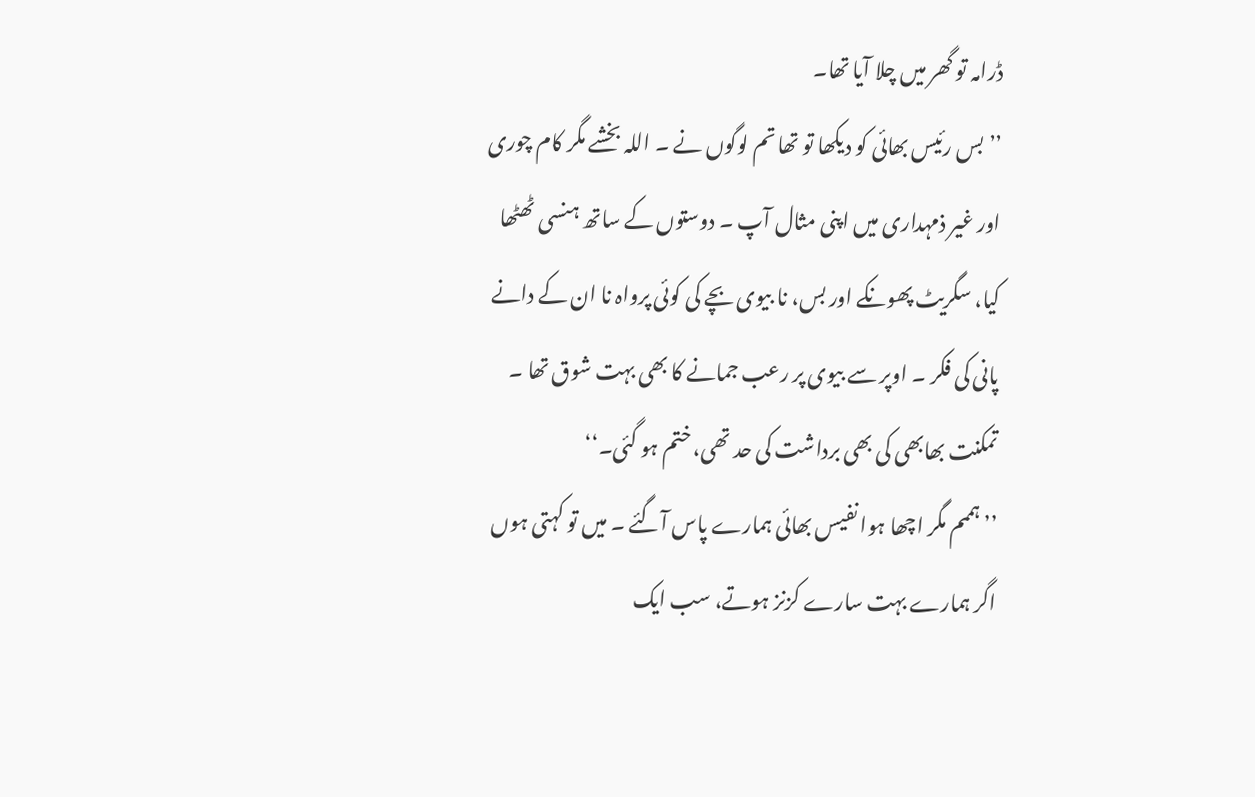ڈرامہ تو گھر میں چلا آیا تھا۔
’’ بس رئیس بھائی کو دیکھا تو تھا تم لوگوں نے ۔ اللہ بخشے مگر کام چوری اور غیر ذمہداری میں اپنی مثال آپ ۔ دوستوں کے ساتھ ہنسی ٹھٹھا کیا، سگریٹ پھونکے اور بس، نا بیوی بچے کی کوئی پرواہ نا ان کے دانے پانی کی فکر ۔ اوپر سے بیوی پر رعب جمانے کا بھی بہت شوق تھا ۔ تمکنت بھابھی کی بھی برداشت کی حد تھی، ختم ہو گئی۔‘‘
’’ ہممم مگر اچھا ہوا نفیس بھائی ہمارے پاس آگئے ۔ میں تو کہتی ہوں اگر ہمارے بہت سارے کزنز ہوتے، سب ایک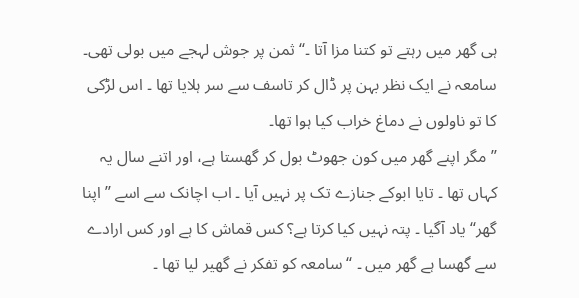ہی گھر میں رہتے تو کتنا مزا آتا ۔‘‘ ثمن پر جوش لہجے میں بولی تھی۔
سامعہ نے ایک نظر بہن پر ڈال کر تاسف سے سر ہلایا تھا ۔ اس لڑکی کا تو ناولوں نے دماغ خراب کیا ہوا تھا۔
’’ مگر اپنے گھر میں کون جھوٹ بول کر گھستا ہے، اور اتنے سال یہ کہاں تھا ۔ تایا ابوکے جنازے تک پر نہیں آیا ۔ اب اچانک سے اسے ’’اپنا گھر‘‘ یاد آگیا ۔ پتہ نہیں کیا کرتا ہے؟ کس قماش کا ہے اور کس ارادے سے گھسا ہے گھر میں ۔ ‘‘ سامعہ کو تفکر نے گھیر لیا تھا ۔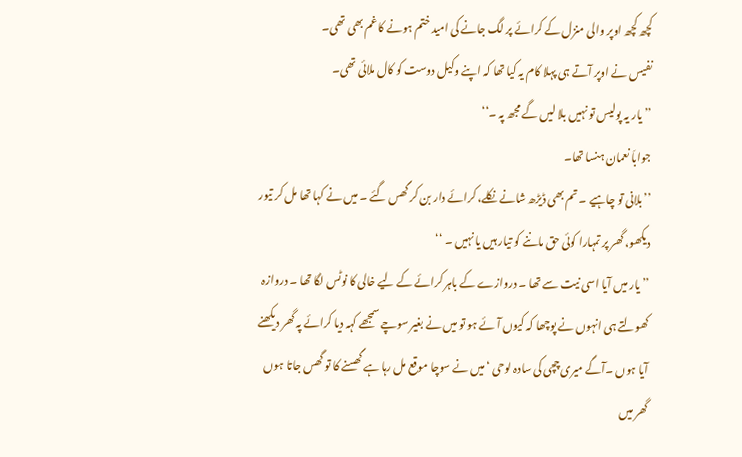کچھ کچھ اوپر والی منزل کے کرائے پر لگ جانے کی امید ختم ہونے کا غم بھی تھی۔
نفیس نے اوپر آتے ہی پہلا کام یہ کیا تھا کہ اپنے وکیل دوست کو کال ملائی تھی۔
’’ یار یہ پولیس تو نہیں بلا لیں گے مجھ پہ ۔‘‘
جواباَ نعمان ہنسا تھا۔
’’بلانی تو چاہیے ۔ تم بھی ڈیڑھ شانے نکلے، کرائے دار بن کر گھس گئے ۔ میں نے کہا تھا مل کر تیور دیکھو، گھر پر تمہارا کوئی حق ماننے کو تیار ہیں یا نہیں ۔ ‘‘
’’ یار میں آیا اسی نیت سے تھا ۔ دروازے کے باہر کرائے کے لیے خالی کا نوٹس لگا تھا ۔ دروازہ کھولتے ہی انہوں نے پوچھا کہ کیوں آئے ہو تو میں نے بغیر سوچے سمجھے کہہ دیا کرائے پہ گھر دیکھنے آیا ہوں ۔آگے میری چچی کی سادہ لوحی ‘ میں نے سوچا موقع مل رہا ہے گھسنے کا تو گھس جاتا ہوں گھر میں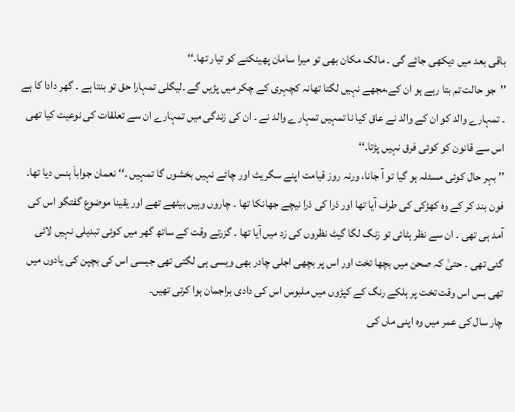باقی بعد میں دیکھی جائے گی ۔ مالک مکان بھی تو میرا سامان پھینکنے کو تیار تھا۔‘‘
’’جو حالت تم بتا رہے ہو ان کے،مجھے نہیں لگتا تھانہ کچہری کے چکر میں پڑیں گے ۔لیگلی تمہارا حق تو بنتا ہے ۔ گھر دادا کا ہے ۔ تمہارے والد کو ان کے والد نے عاق کیا نا تمہیں تمہارے والد نے ۔ ان کی زندگی میں تمہارے ان سے تعلقات کی نوعیت کیا تھی اس سے قانون کو کوئی فرق نہیں پڑتا۔‘‘
’’ بہر حال کوئی مسئلہ ہو گیا تو آ جانا، ورنہ روز قیامت اپنے سگریٹ اور چائے نہیں بخشوں گا تمہیں ۔‘‘ نعمان جواباَ ہنس دیا تھا۔
فون بند کر کے وہ کھڑکی کی طرف آیا تھا اور ذرا کی ذرا نیچے جھانکا تھا ۔ چاروں وہیں بیٹھے تھے اور یقینا موضوع گفتگو اس کی آمد ہی تھی ۔ ان سے نظر ہٹائی تو زنگ لگا گیٹ نظروں کی زد میں آیا تھا ۔ گزرتے وقت کے ساتھ گھر میں کوئی تبدیلی نہیں لائی گئی تھی ۔ حتیٰ کہ صحن میں بچھا تخت اور اس پر بچھی اجلی چادر بھی ویسی ہی لگتی تھی جیسی اس کی بچپن کی یادوں میں تھی بس اس وقت تخت پر ہلکے رنگ کے کپڑوں میں ملبوس اس کی دادی براجمان ہوا کرتی تھیں۔
چار سال کی عمر میں وہ اپنی ماں کی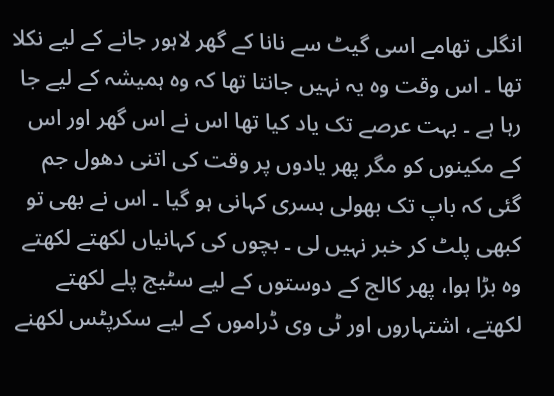انگلی تھامے اسی گیٹ سے نانا کے گھر لاہور جانے کے لیے نکلا تھا ۔ اس وقت وہ یہ نہیں جانتا تھا کہ وہ ہمیشہ کے لیے جا رہا ہے ۔ بہت عرصے تک یاد کیا تھا اس نے اس گھر اور اس کے مکینوں کو مگر پھر یادوں پر وقت کی اتنی دھول جم گئی کہ باپ تک بھولی بسری کہانی ہو گیا ۔ اس نے بھی تو کبھی پلٹ کر خبر نہیں لی ۔ بچوں کی کہانیاں لکھتے لکھتے وہ بڑا ہوا، پھر کالج کے دوستوں کے لیے سٹیج پلے لکھتے لکھتے، اشتہاروں اور ٹی وی ڈراموں کے لیے سکرپٹس لکھنے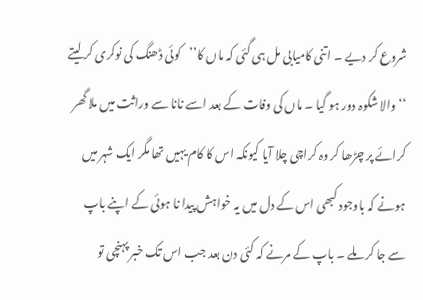شروع کر دیے ۔ اتنی کامیابی مل ہی گئی کہ ماں کا’’کوئی ڈھنگ کی نوکری کر لیتے ‘‘ والا شکوہ دور ہو گیا ۔ ماں کی وفات کے بعد اسے نانا سے وراثت میں ملا گھر کرائے پر چڑھا کر وہ کراچی چلا آیا کیونکہ اس کا کام یہیں تھا مگر ایک شہر میں ہونے کہ باوجود کبھی اس کے دل میں یہ خواہش پیدا نا ہوئی کے اپنے باپ سے جا کر ملے ۔ باپ کے مرنے کہ کئی دن بعد جب اس تک خبر پہنچی تو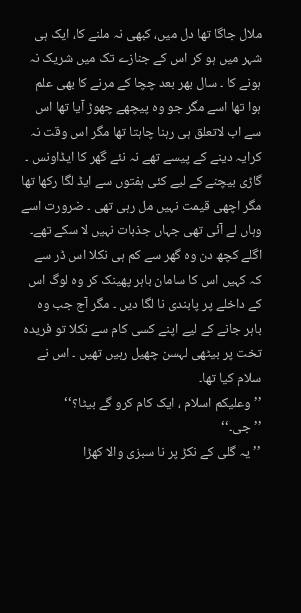ملال جاگا تھا دل میں، کبھی نہ ملنے کا، ایک ہی شہر میں ہو کر اس کے جنازے تک میں شریک نہ ہونے کا ۔ سال بھر بعد چچا کے مرنے کا بھی علم ہوا تھا اسے مگر جو وہ پیچھے چھوڑ آیا تھا اس سے اب لاتعلق ہی رہنا چاہتا تھا مگر اس وقت نہ کرایہ دینے کے پیسے تھے نہ نئے گھر کا ایڈاونس ۔ گاڑی بیچنے کے لیے کئی ہفتوں سے ایڈ لگا رکھا تھا مگر اچھی قیمت نہیں مل رہی تھی ۔ ضرورت اسے وہاں لے آئی تھی جہاں جذبات نہیں لا سکے تھے۔
اگلے کچھ دن وہ گھر سے کم ہی نکلا اس ڈر سے کہ کہیں اس کا سامان باہر پھینک کر وہ لوگ اس کے داخلے پر پابندی نا لگا دیں ۔ مگر آج جب وہ باہر جانے کے لیے اپنے کسی کام سے نکلا تو فریدہ تخت پر بیٹھی لہسن چھیل رہیں تھیں ۔ اس نے سلام کیا تھا۔
’’وعلیکم اسلام ، ایک کام کرو گے بیٹا؟‘‘
’’ جی۔‘‘
’’ یہ گلی کے نکڑ پر نا سبزی والا کھڑا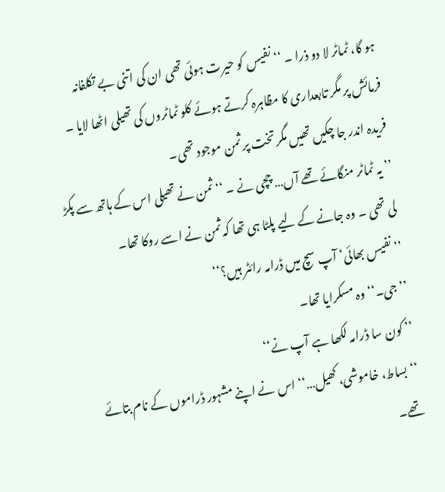ہو گا، ٹماٹر لا دو ذرا ۔ ‘‘ نفیس کو حیرت ہوئی تھی ان کی اتنی بے تکلفانہ فرمائش پر مگر تابعداری کا مظاہرہ کرتے ہوئے کلو ٹماٹروں کی تھیلی اٹھا لایا ۔ فریدہ اندر جا چکیں تھیں مگر تخت پر ثمن موجود تھی۔
’’ یہ ٹماٹر منگائے تھے آں… چچی نے ۔ ‘‘ ثمن نے تھیلی اس کے ہاتھ سے پکڑ لی تھی ۔ وہ جانے کے لیے پلٹا ہی تھا کہ ثمن نے اسے روکا تھا۔
’’ نفیس بھائی‘ آپ سچ میں ڈرامہ رائٹر ہیں؟‘‘
’’ جی۔‘‘ وہ مسکرایا تھا۔
’’ کون سا ڈرامہ لکھا ہے آپ نے‘‘
‘‘بساط، خاموشی، کھیل…‘‘ اس نے اپنے مشہور ڈراموں کے نام بتائے تھے۔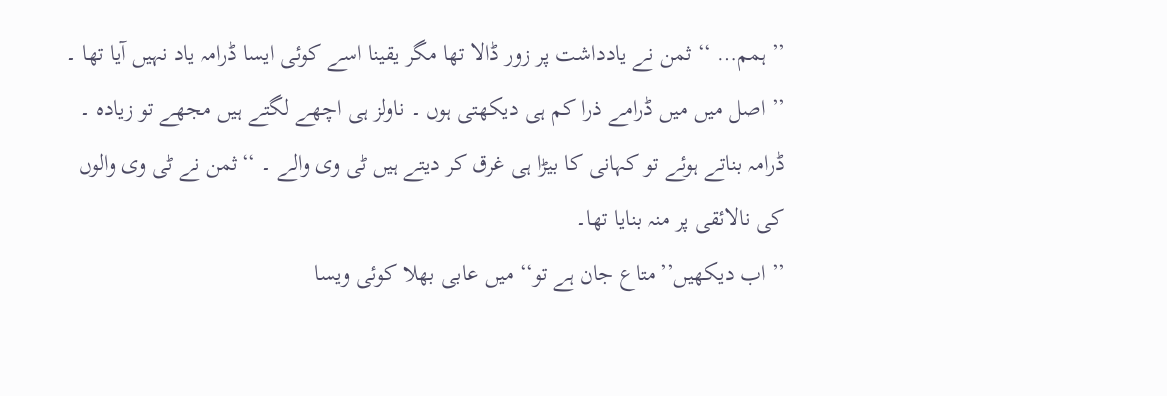’’ ہمم… ‘‘ ثمن نے یادداشت پر زور ڈالا تھا مگر یقینا اسے کوئی ایسا ڈرامہ یاد نہیں آیا تھا ۔
’’ اصل میں میں ڈرامے ذرا کم ہی دیکھتی ہوں ۔ ناولز ہی اچھے لگتے ہیں مجھے تو زیادہ ۔ ڈرامہ بناتے ہوئے تو کہانی کا بیڑا ہی غرق کر دیتے ہیں ٹی وی والے ۔ ‘‘ثمن نے ٹی وی والوں کی نالائقی پر منہ بنایا تھا۔
’’ اب دیکھیں’’متاع جان ہے تو‘‘ میں عابی بھلا کوئی ویسا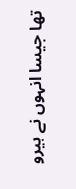تھا جیسا انہوں نے ہیرو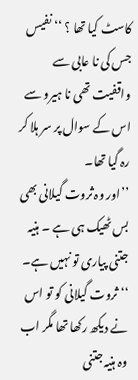کاسٹ کیا تھا ؟ ‘‘ نفیس جس کی نا عابی سے واقفیت تھی نا ہیرو سے اس کے سوال پر سر ہلا کر رہ گیا تھا۔
’’اور وہ ثروت گیلانی بھی بس ٹھیک ہی ہے ۔ ہنیہ جتنی پیاری تو نہیں ہے۔ ‘‘ ثروت گیلانی کو تو اس نے دیکھ رکھا تھا مگر اب وہ ہنیہ جتنی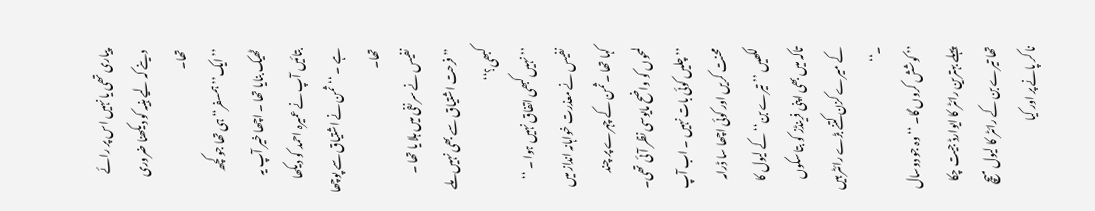پیاری تھی یا نہیں اس پر رائے دینے کہ لیے ہنیہ کو دیکھنا ضروری تھا۔
’’ ایک’’ہمسفر‘‘ ہی تھا جو کچھ ٹھیک بنایا تھا ۔ اچھا خیر آپ یہ بتائیں آپ نے عمیرہ احمد کو دیکھا ہے ۔ ‘‘ ثمن نے اشتیاق سے پوچھا تھا۔
نفیس نے سر نفی میں ہلا یا تھا ۔
’’ فرحت اشتیاق سے بھی نہیں ملے کبھی؟‘‘
’’ نہیں کبھی اتفاق نہیں ہوا ۔ ‘‘ نفیس نے معذرت خواہانہ انداز میں کہا تھا ۔ ثمن کے چہرے پر چند لمحوں کو واضح مایوسی نظر آئی تھی۔
’’ چلیں کوئی بات نہیں ۔ اب آپ محنت کریں اور کوئی اچھا سا ڈرامہ لکھیں ’’تیرے بن‘‘ کے لیول کا تاکہ میں بھی اپنی فرینڈز کو بتا سکوں کے میرے کزن کتنے بڑے رائٹر ہیں ۔‘‘
’’ کوشش کروں گا۔ ‘‘ وہ جو دوسال پہلے بہترین رائٹر کا ایوارڈ جیت چکا تھا تیرے بن کے رائٹر کا لیول میچ نا کر پانے پر اور کیا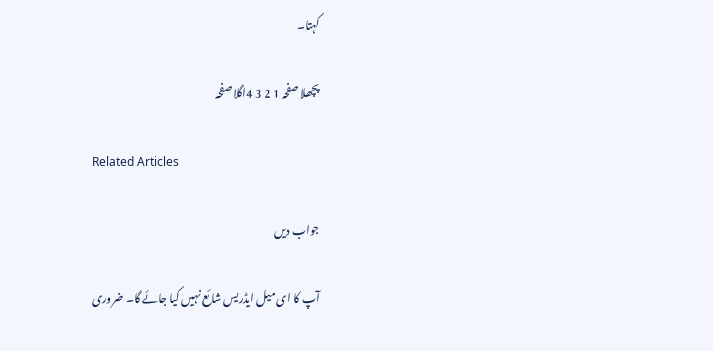کہتا۔

پچھلا صفحہ 1 2 3 4اگلا صفحہ

Related Articles

جواب دیں

آپ کا ای میل ایڈریس شائع نہیں کیا جائے گا۔ ضروری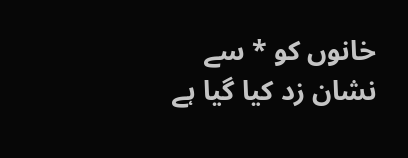خانوں کو * سے نشان زد کیا گیا ہے